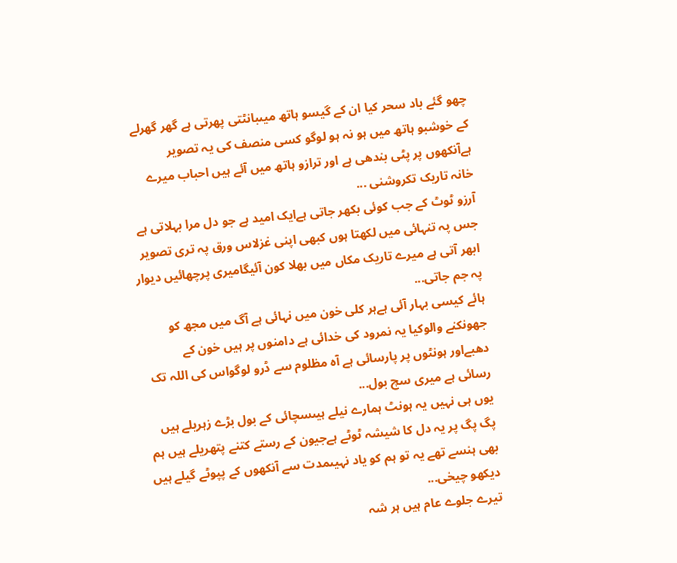چھو گئے باد سحر کیا ان کے گیسو ہاتھ میںبانٹتی پھرتی ہے گھر گھرلے کے خوشبو ہاتھ میں ہو نہ ہو لوگو کسی منصف کی یہ تصویر ہےآنکھوں پر پٹی بندھی ہے اور ترازو ہاتھ میں آئے ہیں احباب میرے خانہ تاریک تکروشنی ...
آرزو ٹوٹ کے جب کوئی بکھر جاتی ہےایک امید ہے جو دل مرا بہلاتی ہے جس پہ تنہائی میں لکھتا ہوں کبھی اپنی غزلاس ورق پہ تری تصویر ابھر آتی ہے میرے تاریک مکاں میں بھلا کون آئیگامیری پرچھائیں دیوار پہ جم جاتی...
ہائے کیسی بہار آئی ہےہر کلی خون میں نہائی ہے آگ میں مجھ کو جھونکنے والوکیا یہ نمرود کی خدائی ہے دامنوں پر ہیں خون کے دھبےاور ہونٹوں پر پارسائی ہے آه مظلوم سے ڈرو لوگواس کی اللہ تک رسائی ہے میری سچ بول...
یوں ہی نہیں یہ ہونٹ ہمارے نیلے ہیںسچائی کے بول بڑے زہریلے ہیں پگ پگ پر یہ دل کا شیشہ ٹوٹے ہےجیون کے رستے کتنے پتھریلے ہیں ہم بھی ہنسے تھے یہ تو ہم کو یاد نہیںمدت سے آنکھوں کے پپوٹے گیلے ہیں دیکھو چیخی...
تیرے جلوے عام ہیں ہر شہ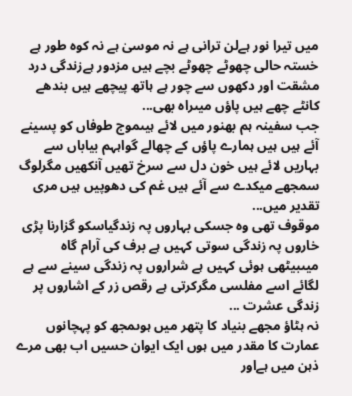میں تیرا نور ہےلن ترانی ہے نہ موسیٰ ہے نہ کوہ طور ہے خستہ حالی چھوٹے چھوٹے بچے ہیں مزدور ہےزندگی درد مشقت اور دکھوں سے چور ہے ہاتھ پیچھے ہیں بندھے کانٹے چھے ہیں پاؤں میںراہ بھی...
جب سفینہ ہم بھنور میں لائے ہیںموج طوفاں کو پسینے آئے ہیں ہیں ہمارے پاؤں کے چھالے گواہہم بیاباں سے بہاریں لائے ہیں خون دل سے سرخ تھیں آنکھیں مگرلوگ سمجھے میکدے سے آئے ہیں غم کی دھوپیں ہیں مری تقدیر میں...
موقوف تھی وہ جسکی بہاروں پہ زندگیاسکو گزارنا پڑی خاروں پہ زندگی سوتی کہیں ہے برف کی آرام گاہ میںبیٹھی ہوئی کہیں ہے شراروں پہ زندگی سینے سے ہے لگائے اسے مفلسی مگرکرتی ہے رقص زر کے اشاروں پر زندگی عشرت ...
نہ ہٹاؤ مجھے بنیاد کا پتھر میں ہوںمجھ کو پہچانوں عمارت کا مقدر میں ہوں ایک ایوان حسیں اب بھی مرے ذہن میں ہےاور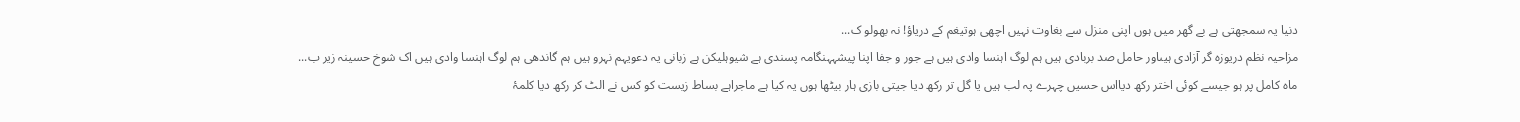دنیا یہ سمجھتی ہے بے گھر میں ہوں اپنی منزل سے بغاوت نہیں اچھی ہوتیغم کے دریاؤ! نہ بھولو ک...
مزاحیہ نظم دریوزہ گر آزادی ہیںاور حامل صد بربادی ہیں ہم لوگ اہنسا وادی ہیں ہے جور و جفا اپنا پیشہہنگامہ پسندی ہے شیوہلیکن ہے زبانی یہ دعویہم نہرو ہیں ہم گاندھی ہم لوگ اہنسا وادی ہیں اک شوخ حسینہ زیر ب...
ماہ کامل پر ہو جیسے کوئی اختر رکھ دیااس حسیں چہرے پہ لب ہیں یا گل تر رکھ دیا جیتی بازی ہار بیٹھا ہوں یہ کیا ہے ماجراہے بساط زیست کو کس نے الٹ کر رکھ دیا کلمۂ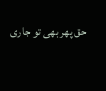حق پھر بھی تو جاری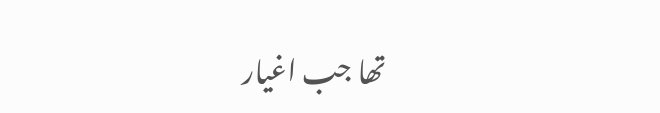تھا جب اغیار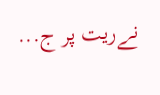نےریت پر ج...